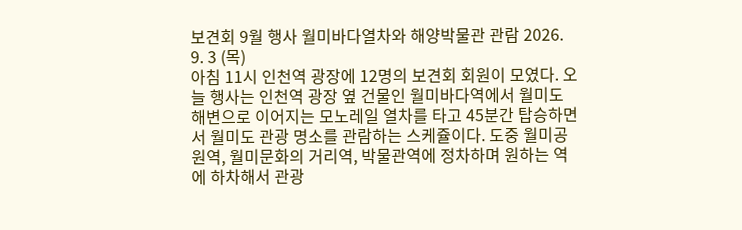보견회 9월 행사 월미바다열차와 해양박물관 관람 2026. 9. 3 (목)
아침 11시 인천역 광장에 12명의 보견회 회원이 모였다. 오늘 행사는 인천역 광장 옆 건물인 월미바다역에서 월미도 해변으로 이어지는 모노레일 열차를 타고 45분간 탑승하면서 월미도 관광 명소를 관람하는 스케쥴이다. 도중 월미공원역, 월미문화의 거리역, 박물관역에 정차하며 원하는 역에 하차해서 관광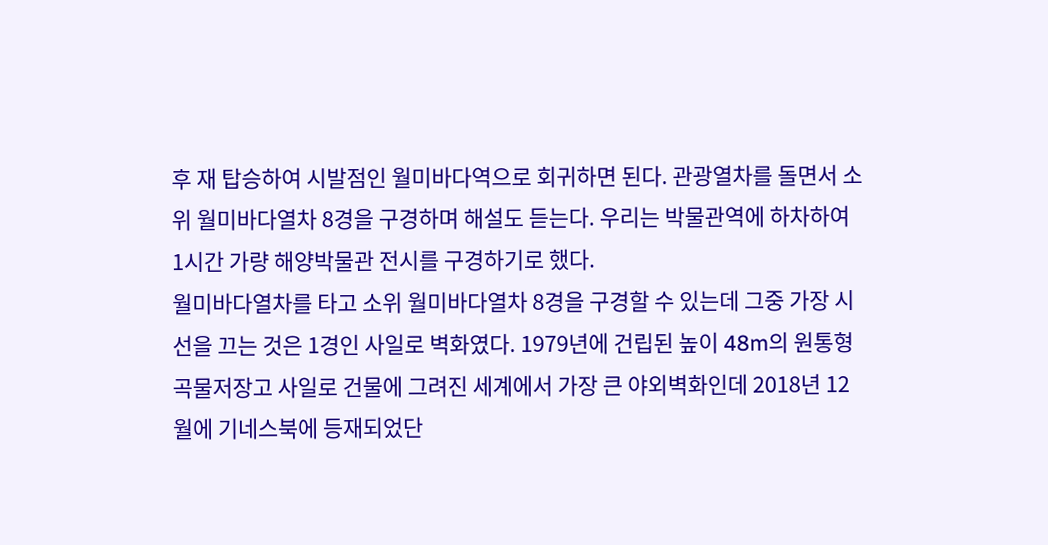후 재 탑승하여 시발점인 월미바다역으로 회귀하면 된다. 관광열차를 돌면서 소위 월미바다열차 8경을 구경하며 해설도 듣는다. 우리는 박물관역에 하차하여 1시간 가량 해양박물관 전시를 구경하기로 했다.
월미바다열차를 타고 소위 월미바다열차 8경을 구경할 수 있는데 그중 가장 시선을 끄는 것은 1경인 사일로 벽화였다. 1979년에 건립된 높이 48m의 원통형 곡물저장고 사일로 건물에 그려진 세계에서 가장 큰 야외벽화인데 2018년 12월에 기네스북에 등재되었단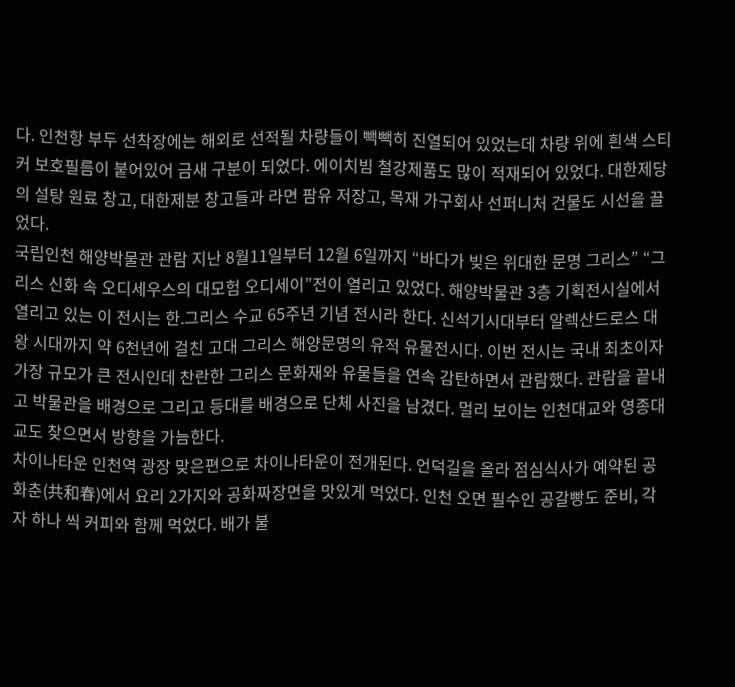다. 인천항 부두 선착장에는 해외로 선적될 차량들이 빽빽히 진열되어 있었는데 차량 위에 흰색 스티커 보호필름이 붙어있어 금새 구분이 되었다. 에이치빔 철강제품도 많이 적재되어 있었다. 대한제당의 설탕 원료 창고, 대한제분 창고들과 라면 팜유 저장고, 목재 가구회사 선퍼니처 건물도 시선을 끌었다.
국립인천 해양박물관 관람 지난 8월11일부터 12월 6일까지 “바다가 빚은 위대한 문명 그리스” “그리스 신화 속 오디세우스의 대모험 오디세이”전이 열리고 있었다. 해양박물관 3층 기획전시실에서 열리고 있는 이 전시는 한.그리스 수교 65주년 기념 전시라 한다. 신석기시대부터 알렉산드로스 대왕 시대까지 약 6천년에 걸친 고대 그리스 해양문명의 유적 유물전시다. 이번 전시는 국내 최초이자 가장 규모가 큰 전시인데 찬란한 그리스 문화재와 유물들을 연속 감탄하면서 관람했다. 관람을 끝내고 박물관을 배경으로 그리고 등대를 배경으로 단체 사진을 남겼다. 멀리 보이는 인천대교와 영종대교도 찾으면서 방향을 가늠한다.
차이나타운 인천역 광장 맞은편으로 차이나타운이 전개된다. 언덕길을 올라 점심식사가 예약된 공화춘(共和春)에서 요리 2가지와 공화짜장면을 맛있게 먹었다. 인천 오면 필수인 공갈빵도 준비, 각자 하나 씩 커피와 함께 먹었다. 배가 불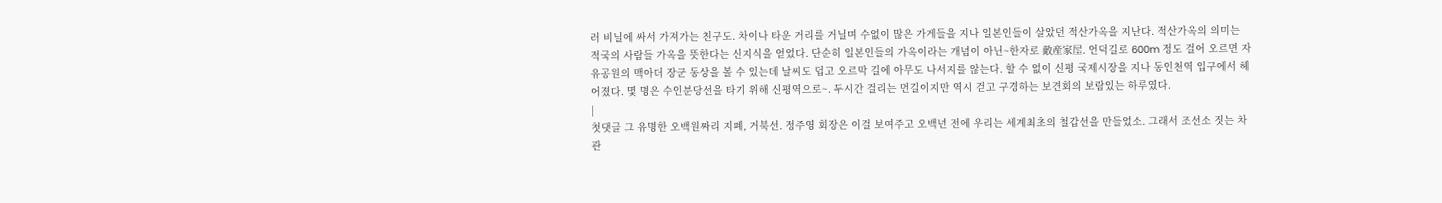러 비닐에 싸서 가져가는 친구도. 차이나 타운 거리를 거닐며 수없이 많은 가게들을 지나 일본인들이 살았던 적산가옥을 지난다. 적산가옥의 의미는 적국의 사람들 가옥을 뜻한다는 신지식을 얻었다. 단순히 일본인들의 가옥이라는 개념이 아닌~한자로 敵産家屋. 언덕길로 600m 정도 걸어 오르면 자유공원의 맥아더 장군 동상을 볼 수 있는데 날씨도 덥고 오르막 길에 아무도 나서지를 않는다. 할 수 없이 신평 국제시장을 지나 동인천역 입구에서 헤어졌다. 몇 명은 수인분당선을 타기 위해 신평역으로~. 두시간 걸리는 먼길이지만 역시 걷고 구경하는 보견회의 보람있는 하루였다.
|
첫댓글 그 유명한 오백원짜리 지폐, 거북선. 정주영 회장은 이걸 보여주고 오백년 전에 우리는 세계최초의 철갑선을 만들었소. 그래서 조선소 짓는 차관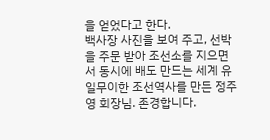을 얻었다고 한다.
백사장 사진을 보여 주고, 선박을 주문 받아 조선소를 지으면서 동시에 배도 만드는 세계 유일무이한 조선역사를 만든 정주영 회장님. 존경합니다.